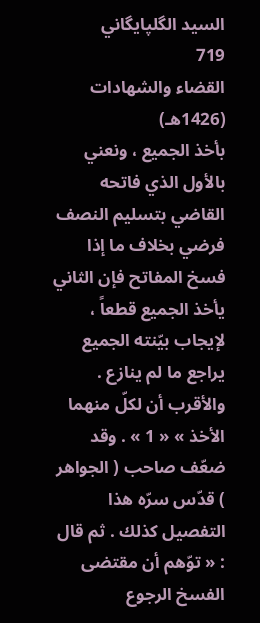السيد الگلپايگاني
719
القضاء والشهادات (1426هـ)
بأخذ الجميع ، ونعني بالأول الذي فاتحه القاضي بتسليم النصف فرضي بخلاف ما إذا فسخ المفاتح فإن الثاني يأخذ الجميع قطعاً ، لإيجاب بيّنته الجميع يراجع ما لم ينازع . والأقرب أن لكلّ منهما الأخذ » « 1 » . وقد ضعّف صاحب ( الجواهر ) قدّس سرّه هذا التفصيل كذلك . ثم قال : « توّهم أن مقتضى الفسخ الرجوع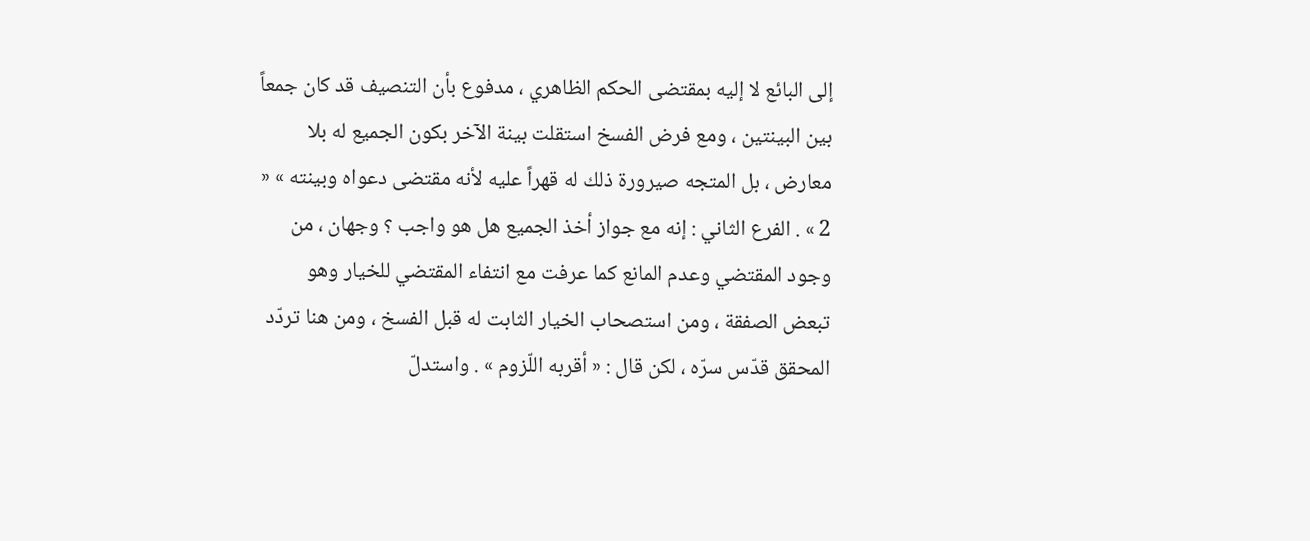إلى البائع لا إليه بمقتضى الحكم الظاهري ، مدفوع بأن التنصيف قد كان جمعاً بين البينتين ، ومع فرض الفسخ استقلت بينة الآخر بكون الجميع له بلا معارض ، بل المتجه صيرورة ذلك له قهراً عليه لأنه مقتضى دعواه وبينته » « 2 » . الفرع الثاني : إنه مع جواز أخذ الجميع هل هو واجب ؟ وجهان ، من وجود المقتضي وعدم المانع كما عرفت مع انتفاء المقتضي للخيار وهو تبعض الصفقة ، ومن استصحاب الخيار الثابت له قبل الفسخ ، ومن هنا تردّد المحقق قدّس سرّه ، لكن قال : « أقربه اللّزوم » . واستدلّ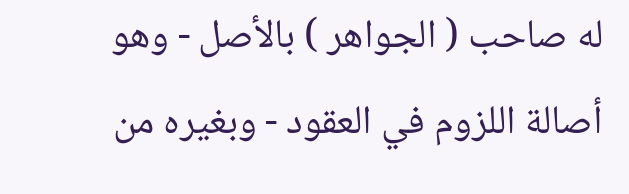له صاحب ( الجواهر ) بالأصل - وهو أصالة اللزوم في العقود - وبغيره من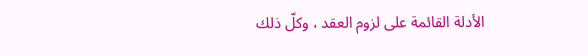الأدلة القائمة على لزوم العقد ، وكلّ ذلك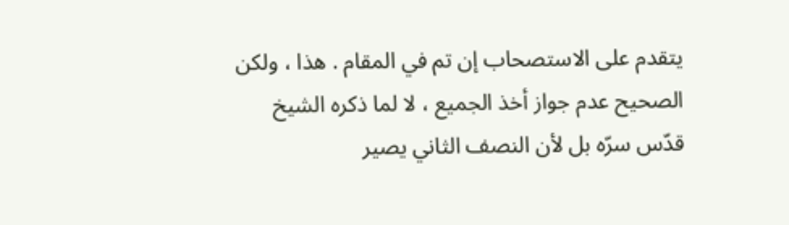يتقدم على الاستصحاب إن تم في المقام . هذا ، ولكن الصحيح عدم جواز أخذ الجميع ، لا لما ذكره الشيخ قدّس سرّه بل لأن النصف الثاني يصير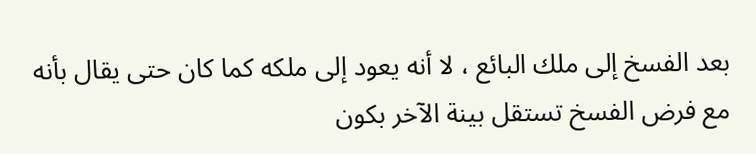بعد الفسخ إلى ملك البائع ، لا أنه يعود إلى ملكه كما كان حتى يقال بأنه مع فرض الفسخ تستقل بينة الآخر بكون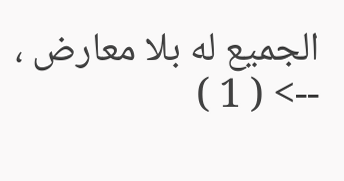الجميع له بلا معارض ،
--> ( 1 )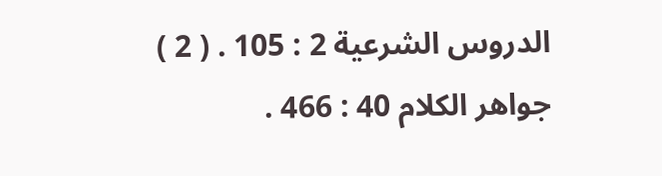الدروس الشرعية 2 : 105 . ( 2 ) جواهر الكلام 40 : 466 .